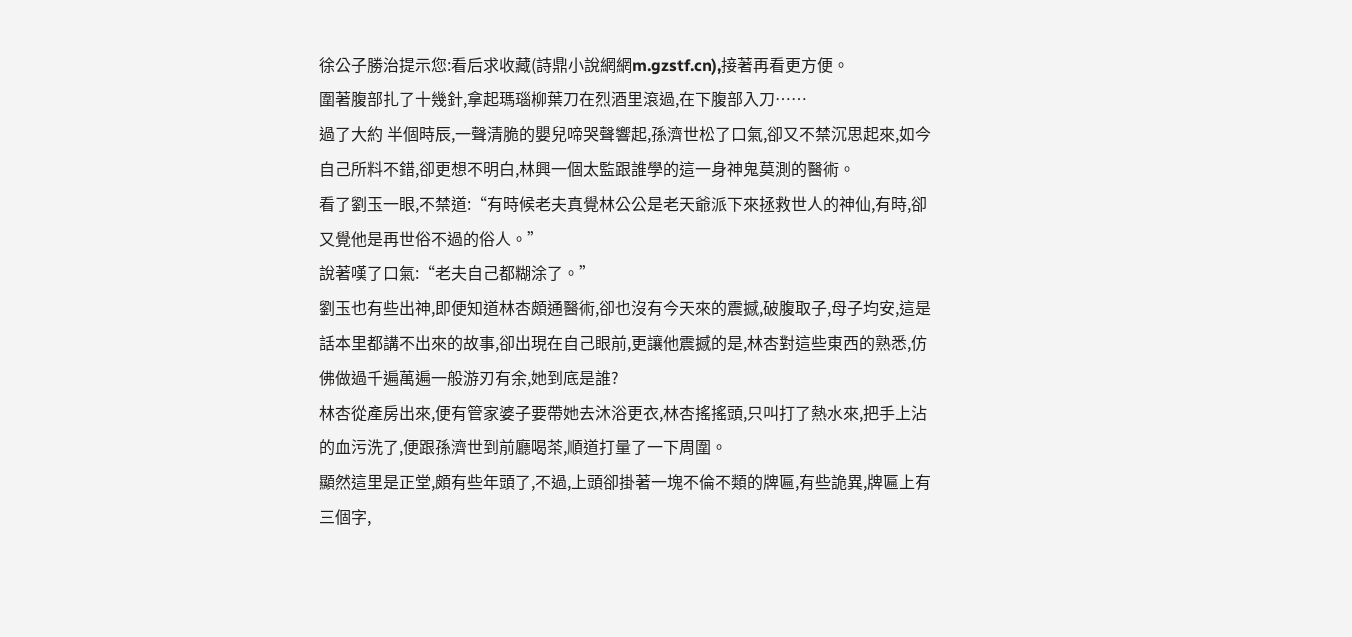徐公子勝治提示您:看后求收藏(詩鼎小說網網m.gzstf.cn),接著再看更方便。
圍著腹部扎了十幾針,拿起瑪瑙柳葉刀在烈酒里滾過,在下腹部入刀……
過了大約 半個時辰,一聲清脆的嬰兒啼哭聲響起,孫濟世松了口氣,卻又不禁沉思起來,如今自己所料不錯,卻更想不明白,林興一個太監跟誰學的這一身神鬼莫測的醫術。
看了劉玉一眼,不禁道:“有時候老夫真覺林公公是老天爺派下來拯救世人的神仙,有時,卻又覺他是再世俗不過的俗人。”
說著嘆了口氣:“老夫自己都糊涂了。”
劉玉也有些出神,即便知道林杏頗通醫術,卻也沒有今天來的震撼,破腹取子,母子均安,這是話本里都講不出來的故事,卻出現在自己眼前,更讓他震撼的是,林杏對這些東西的熟悉,仿佛做過千遍萬遍一般游刃有余,她到底是誰?
林杏從產房出來,便有管家婆子要帶她去沐浴更衣,林杏搖搖頭,只叫打了熱水來,把手上沾的血污洗了,便跟孫濟世到前廳喝茶,順道打量了一下周圍。
顯然這里是正堂,頗有些年頭了,不過,上頭卻掛著一塊不倫不類的牌匾,有些詭異,牌匾上有三個字,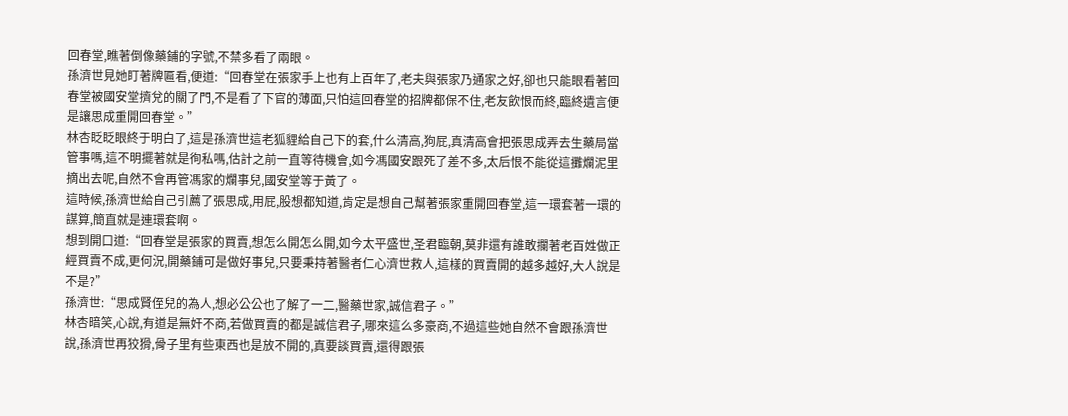回春堂,瞧著倒像藥鋪的字號,不禁多看了兩眼。
孫濟世見她盯著牌匾看,便道:“回春堂在張家手上也有上百年了,老夫與張家乃通家之好,卻也只能眼看著回春堂被國安堂擠兌的關了門,不是看了下官的薄面,只怕這回春堂的招牌都保不住,老友飲恨而終,臨終遺言便是讓思成重開回春堂。”
林杏眨眨眼終于明白了,這是孫濟世這老狐貍給自己下的套,什么清高,狗屁,真清高會把張思成弄去生藥局當管事嗎,這不明擺著就是徇私嗎,估計之前一直等待機會,如今馮國安跟死了差不多,太后恨不能從這攤爛泥里摘出去呢,自然不會再管馮家的爛事兒,國安堂等于黃了。
這時候,孫濟世給自己引薦了張思成,用屁,股想都知道,肯定是想自己幫著張家重開回春堂,這一環套著一環的謀算,簡直就是連環套啊。
想到開口道:“回春堂是張家的買賣,想怎么開怎么開,如今太平盛世,圣君臨朝,莫非還有誰敢攔著老百姓做正經買賣不成,更何況,開藥鋪可是做好事兒,只要秉持著醫者仁心濟世救人,這樣的買賣開的越多越好,大人說是不是?”
孫濟世:“思成賢侄兒的為人,想必公公也了解了一二,醫藥世家,誠信君子。”
林杏暗笑,心說,有道是無奸不商,若做買賣的都是誠信君子,哪來這么多豪商,不過這些她自然不會跟孫濟世說,孫濟世再狡猾,骨子里有些東西也是放不開的,真要談買賣,還得跟張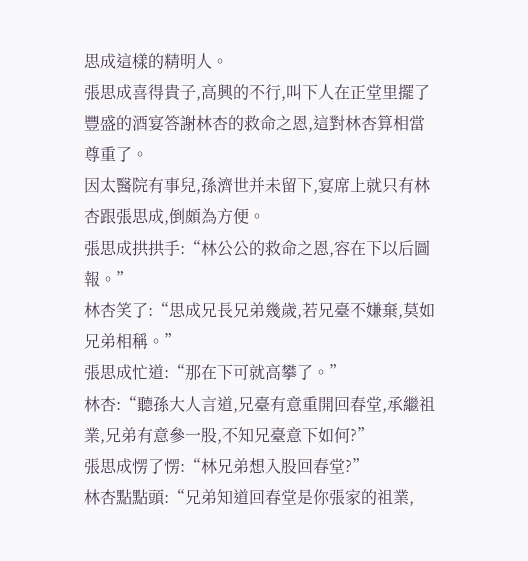思成這樣的精明人。
張思成喜得貴子,高興的不行,叫下人在正堂里擺了豐盛的酒宴答謝林杏的救命之恩,這對林杏算相當尊重了。
因太醫院有事兒,孫濟世并未留下,宴席上就只有林杏跟張思成,倒頗為方便。
張思成拱拱手:“林公公的救命之恩,容在下以后圖報。”
林杏笑了:“思成兄長兄弟幾歲,若兄臺不嫌棄,莫如兄弟相稱。”
張思成忙道:“那在下可就高攀了。”
林杏:“聽孫大人言道,兄臺有意重開回春堂,承繼祖業,兄弟有意參一股,不知兄臺意下如何?”
張思成愣了愣:“林兄弟想入股回春堂?”
林杏點點頭:“兄弟知道回春堂是你張家的祖業,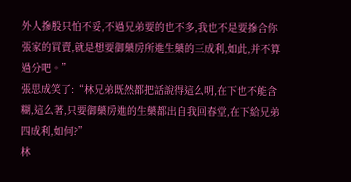外人摻股只怕不妥,不過兄弟要的也不多,我也不是要摻合你張家的買賣,就是想要御藥房所進生藥的三成利,如此,并不算過分吧。”
張思成笑了:“林兄弟既然都把話說得這么明,在下也不能含糊,這么著,只要御藥房進的生藥都出自我回春堂,在下給兄弟四成利,如何?”
林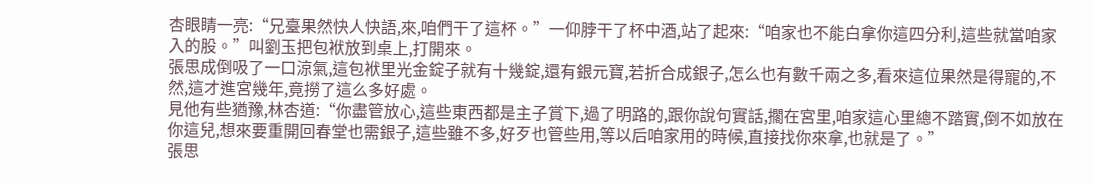杏眼睛一亮:“兄臺果然快人快語,來,咱們干了這杯。”一仰脖干了杯中酒,站了起來:“咱家也不能白拿你這四分利,這些就當咱家入的股。”叫劉玉把包袱放到桌上,打開來。
張思成倒吸了一口涼氣,這包袱里光金錠子就有十幾錠,還有銀元寶,若折合成銀子,怎么也有數千兩之多,看來這位果然是得寵的,不然,這才進宮幾年,竟撈了這么多好處。
見他有些猶豫,林杏道:“你盡管放心,這些東西都是主子賞下,過了明路的,跟你說句實話,擱在宮里,咱家這心里總不踏實,倒不如放在你這兒,想來要重開回春堂也需銀子,這些雖不多,好歹也管些用,等以后咱家用的時候,直接找你來拿,也就是了。”
張思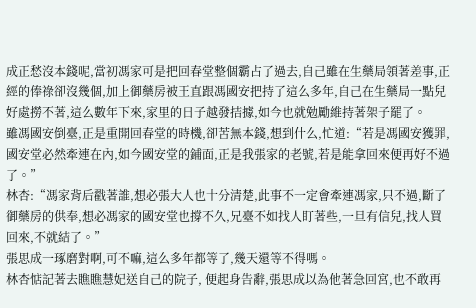成正愁沒本錢呢,當初馮家可是把回春堂整個霸占了過去,自己雖在生藥局領著差事,正經的俸祿卻沒幾個,加上御藥房被王直跟馮國安把持了這么多年,自己在生藥局一點兒好處撈不著,這么數年下來,家里的日子越發拮據,如今也就勉勵維持著架子罷了。
雖馮國安倒臺,正是重開回春堂的時機,卻苦無本錢,想到什么,忙道:“若是馮國安獲罪,國安堂必然牽連在內,如今國安堂的鋪面,正是我張家的老號,若是能拿回來便再好不過了。”
林杏:“馮家背后戳著誰,想必張大人也十分清楚,此事不一定會牽連馮家,只不過,斷了御藥房的供奉,想必馮家的國安堂也撐不久,兄臺不如找人盯著些,一旦有信兒,找人買回來,不就結了。”
張思成一琢磨對啊,可不嘛,這么多年都等了,幾天還等不得嗎。
林杏惦記著去瞧瞧慧妃送自己的院子, 便起身告辭,張思成以為他著急回宮,也不敢再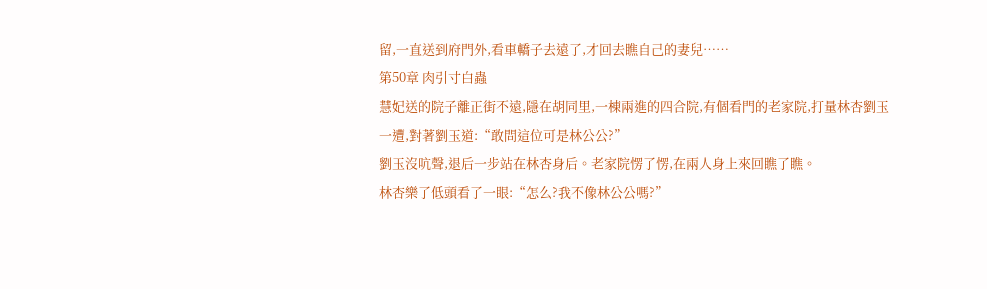留,一直送到府門外,看車轎子去遠了,才回去瞧自己的妻兒……
第50章 肉引寸白蟲
慧妃送的院子離正街不遠,隱在胡同里,一棟兩進的四合院,有個看門的老家院,打量林杏劉玉一遭,對著劉玉道:“敢問這位可是林公公?”
劉玉沒吭聲,退后一步站在林杏身后。老家院愣了愣,在兩人身上來回瞧了瞧。
林杏樂了低頭看了一眼:“怎么?我不像林公公嗎?”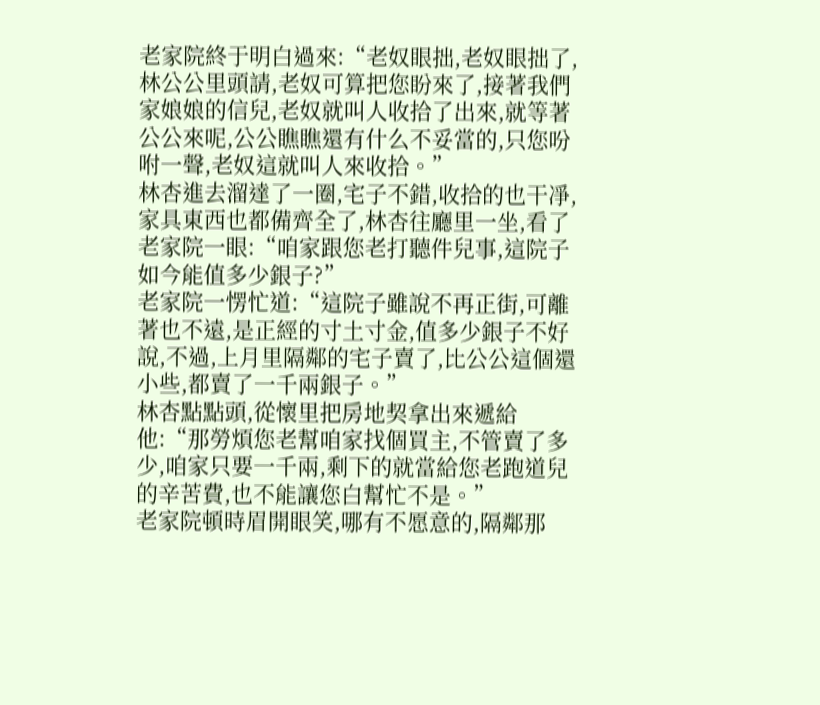老家院終于明白過來:“老奴眼拙,老奴眼拙了,林公公里頭請,老奴可算把您盼來了,接著我們家娘娘的信兒,老奴就叫人收拾了出來,就等著公公來呢,公公瞧瞧還有什么不妥當的,只您吩咐一聲,老奴這就叫人來收拾。”
林杏進去溜達了一圈,宅子不錯,收拾的也干凈,家具東西也都備齊全了,林杏往廳里一坐,看了老家院一眼:“咱家跟您老打聽件兒事,這院子如今能值多少銀子?”
老家院一愣忙道:“這院子雖說不再正街,可離著也不遠,是正經的寸土寸金,值多少銀子不好說,不過,上月里隔鄰的宅子賣了,比公公這個還小些,都賣了一千兩銀子。”
林杏點點頭,從懷里把房地契拿出來遞給他:“那勞煩您老幫咱家找個買主,不管賣了多少,咱家只要一千兩,剩下的就當給您老跑道兒的辛苦費,也不能讓您白幫忙不是。”
老家院頓時眉開眼笑,哪有不愿意的,隔鄰那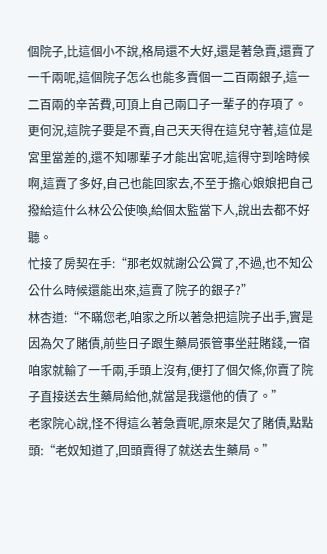個院子,比這個小不說,格局還不大好,還是著急賣,還賣了一千兩呢,這個院子怎么也能多賣個一二百兩銀子,這一二百兩的辛苦費,可頂上自己兩口子一輩子的存項了。
更何況,這院子要是不賣,自己天天得在這兒守著,這位是宮里當差的,還不知哪輩子才能出宮呢,這得守到啥時候啊,這賣了多好,自己也能回家去,不至于擔心娘娘把自己撥給這什么林公公使喚,給個太監當下人,說出去都不好聽。
忙接了房契在手:“那老奴就謝公公賞了,不過,也不知公公什么時候還能出來,這賣了院子的銀子?”
林杏道:“不瞞您老,咱家之所以著急把這院子出手,實是因為欠了賭債,前些日子跟生藥局張管事坐莊賭錢,一宿咱家就輸了一千兩,手頭上沒有,便打了個欠條,你賣了院子直接送去生藥局給他,就當是我還他的債了。”
老家院心說,怪不得這么著急賣呢,原來是欠了賭債,點點頭:“老奴知道了,回頭賣得了就送去生藥局。”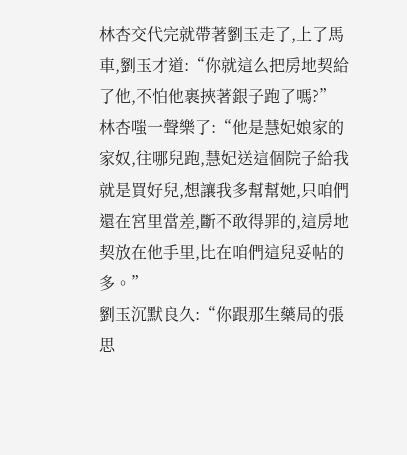林杏交代完就帶著劉玉走了,上了馬車,劉玉才道:“你就這么把房地契給了他,不怕他裹挾著銀子跑了嗎?”
林杏嗤一聲樂了:“他是慧妃娘家的家奴,往哪兒跑,慧妃送這個院子給我就是買好兒,想讓我多幫幫她,只咱們還在宮里當差,斷不敢得罪的,這房地契放在他手里,比在咱們這兒妥帖的多。”
劉玉沉默良久:“你跟那生藥局的張思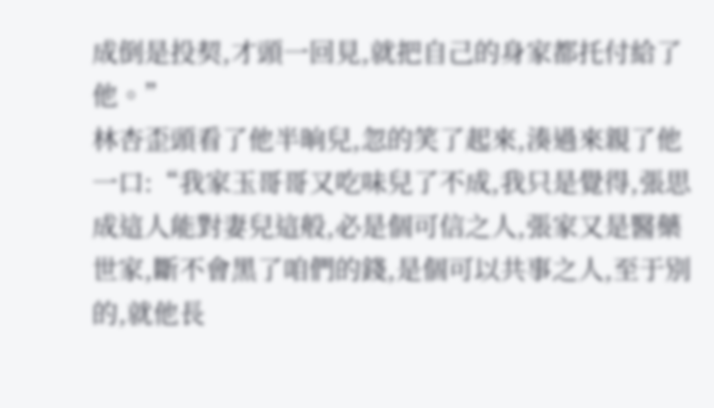成倒是投契,才頭一回見,就把自己的身家都托付給了他。”
林杏歪頭看了他半晌兒,忽的笑了起來,湊過來親了他一口:“我家玉哥哥又吃味兒了不成,我只是覺得,張思成這人能對妻兒這般,必是個可信之人,張家又是醫藥世家,斷不會黑了咱們的錢,是個可以共事之人,至于別的,就他長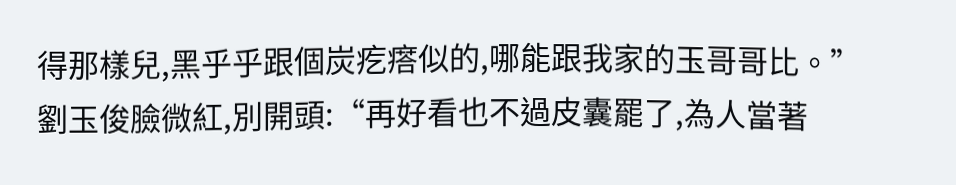得那樣兒,黑乎乎跟個炭疙瘩似的,哪能跟我家的玉哥哥比。”
劉玉俊臉微紅,別開頭:“再好看也不過皮囊罷了,為人當著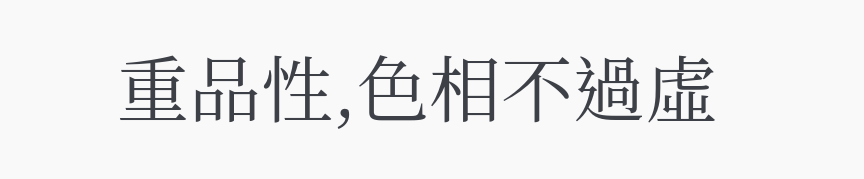重品性,色相不過虛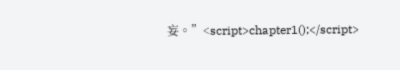妄。”<script>chapter1();</script>